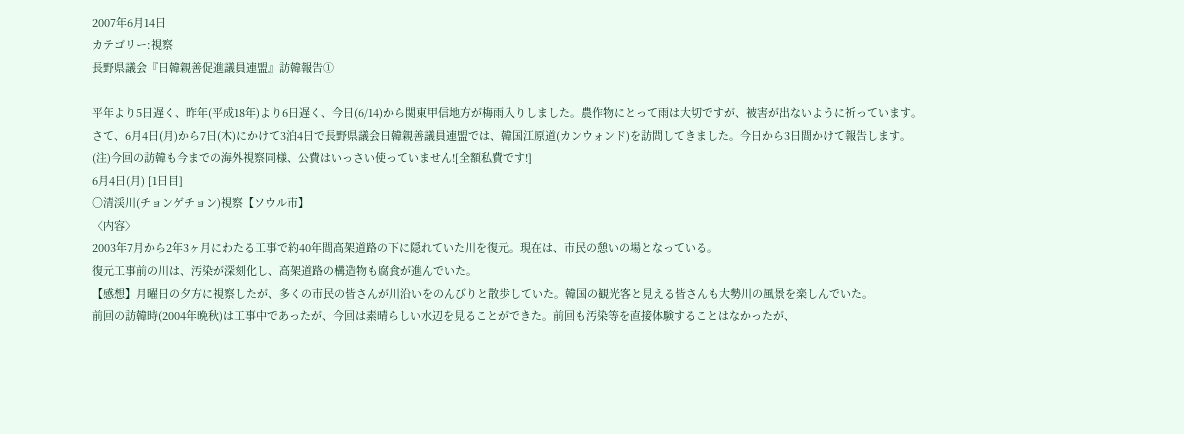2007年6月14日
カテゴリー:視察
長野県議会『日韓親善促進議員連盟』訪韓報告①

平年より5日遅く、昨年(平成18年)より6日遅く、今日(6/14)から関東甲信地方が梅雨入りしました。農作物にとって雨は大切ですが、被害が出ないように祈っています。
さて、6月4日(月)から7日(木)にかけて3泊4日で長野県議会日韓親善議員連盟では、韓国江原道(カンウォンド)を訪問してきました。今日から3日間かけて報告します。
(注)今回の訪韓も今までの海外視察同様、公費はいっさい使っていません![全額私費です!]
6月4日(月) [1日目]
○清渓川(チョンゲチョン)視察【ソウル市】
〈内容〉
2003年7月から2年3ヶ月にわたる工事で約40年間高架道路の下に隠れていた川を復元。現在は、市民の憩いの場となっている。
復元工事前の川は、汚染が深刻化し、高架道路の構造物も腐食が進んでいた。
【感想】月曜日の夕方に視察したが、多くの市民の皆さんが川沿いをのんびりと散歩していた。韓国の観光客と見える皆さんも大勢川の風景を楽しんでいた。
前回の訪韓時(2004年晩秋)は工事中であったが、今回は素晴らしい水辺を見ることができた。前回も汚染等を直接体験することはなかったが、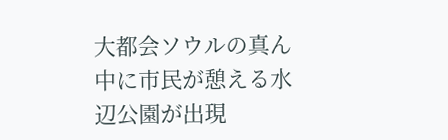大都会ソウルの真ん中に市民が憩える水辺公園が出現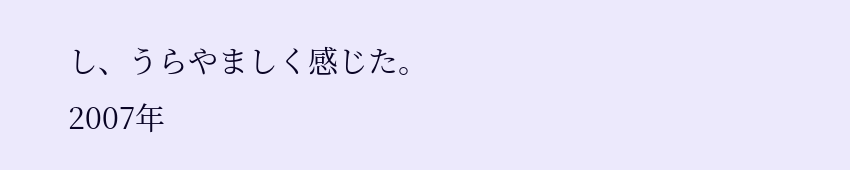し、うらやましく感じた。
2007年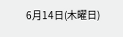6月14日(木曜日)